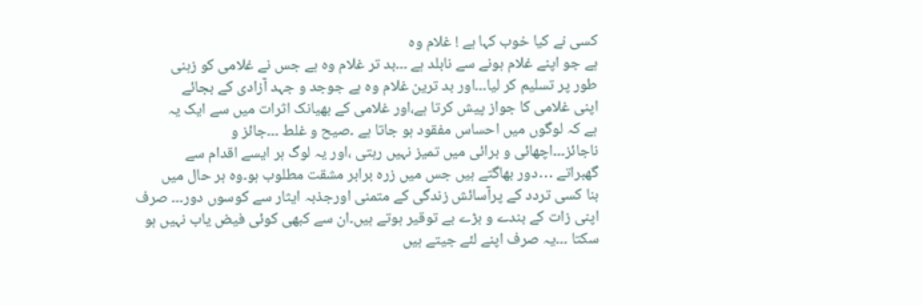کسی نے کیا خوب کہا ہے ! غلام وہ
ہے جو اپنے غلام ہونے سے نابلد ہے ۔۔۔بد تر غلام وہ ہے جس نے غلامی کو زہنی
طور پر تسلیم کر لیا۔۔۔اور بد ترین غلام وہ ہے جوجد و جہد آزادی کے بجائے
اپنی غلامی کا جواز پیش کرتا ہے،اور غلامی کے بھیانک اثرات میں سے ایک یہ
ہے کہ لوگوں میں احساس مفقود ہو جاتا ہے ۔صیح و غلط ۔۔۔جائز و
ناجائز۔۔۔اچھائی و برائی میں تمیز نہیں رہتی ،اور یہ لوگ ہر ایسے اقدام سے
گھبراتے ․․․دور بھاگتے ہیں جس میں زرہ برابر مشقت مطلوب ہو۔وہ ہر حال میں
بنا کسی تردد کے پرآسائش زندگی کے متمنی اورجذبہ ایثار سے کوسوں دور۔۔۔ صرف
اپنی زات کے بندے و بڑے بے توقیر ہوتے ہیں۔ان سے کبھی کوئی فیض یاب نہیں ہو
سکتا ۔۔۔یہ صرف اپنے لئے جیتے ہیں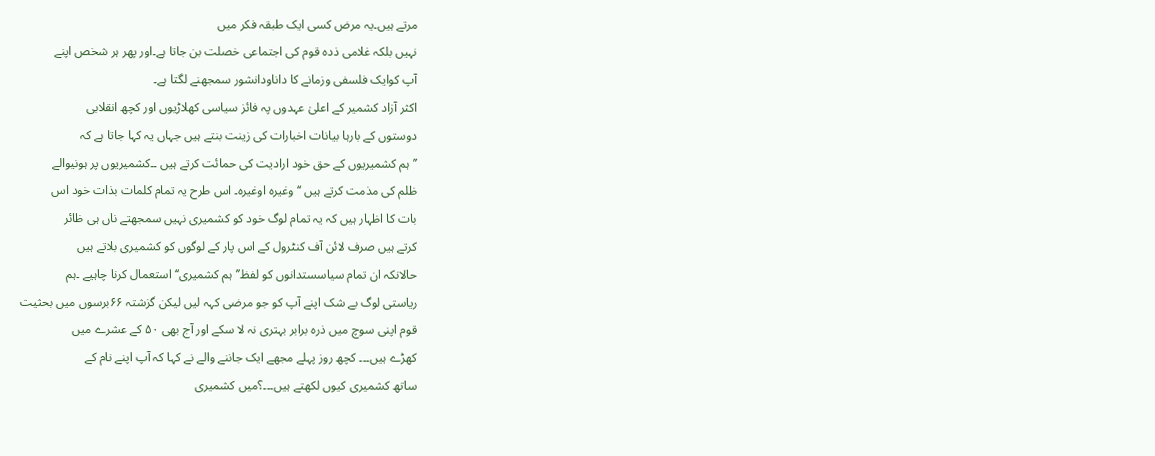مرتے ہیں۔یہ مرض کسی ایک طبقہ فکر میں
نہیں بلکہ غلامی ذدہ قوم کی اجتماعی خصلت بن جاتا ہے۔اور پھر ہر شخص اپنے
آپ کوایک فلسفی وزمانے کا داناودانشور سمجھنے لگتا ہے۔
اکثر آزاد کشمیر کے اعلیٰ عہدوں پہ فائز سیاسی کھلاڑیوں اور کچھ انقلابی
دوستوں کے بارہا بیانات اخبارات کی زینت بنتے ہیں جہاں یہ کہا جاتا ہے کہ
’’ہم کشمیریوں کے حق خود ارادیت کی حمائت کرتے ہیں ۔۔کشمیریوں پر ہونیوالے
ظلم کی مذمت کرتے ہیں ‘‘ وغیرہ اوغیرہ۔ اس طرح یہ تمام کلمات بذات خود اس
بات کا اظہار ہیں کہ یہ تمام لوگ خود کو کشمیری نہیں سمجھتے ناں ہی ظائر
کرتے ہیں صرف لائن آف کنٹرول کے اس پار کے لوگوں کو کشمیری بلاتے ہیں
حالانکہ ان تمام سیاسستدانوں کو لفظ’’ہم کشمیری‘‘ استعمال کرنا چاہیے ۔ہم
ریاستی لوگ بے شک اپنے آپ کو جو مرضی کہہ لیں لیکن گزشتہ ۶۶برسوں میں بحثیت
قوم اپنی سوچ میں ذرہ برابر بہتری نہ لا سکے اور آج بھی ۵۰ کے عشرے میں
کھڑے ہیں۔۔۔ کچھ روز پہلے مجھے ایک جاننے والے نے کہا کہ آپ اپنے نام کے
ساتھ کشمیری کیوں لکھتے ہیں۔۔۔؟میں کشمیری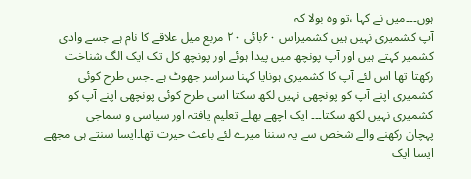ہوں۔۔۔میں نے کہا ،تو وہ بولا کہ
آپ کشمیری نہیں ہیں کشمیراس ۶۰بائی ۲۰ مربع میل علاقے کا نام ہے جسے وادی
کشمیر کہتے ہیں اور آپ پونچھ میں پیدا ہوئے اور پونچھ کل تک ایک الگ شناخت
رکھتا تھا اس لئے آپ کا کشمیری ہونایا کہنا سراسر جھوٹ ہے ۔جس طرح کوئی
کشمیری اپنے آپ کو پونچھی نہیں لکھ سکتا اسی طرح کوئی پونچھی اپنے آپ کو
کشمیری نہیں لکھ سکتا۔۔۔ ایک اچھے بھلے تعلیم یافتہ اور سیاسی و سماجی
پہچان رکھنے والے شخص سے یہ سننا میرے لئے باعث حیرت تھا۔ایسا سنتے ہی مجھے
ایسا ایک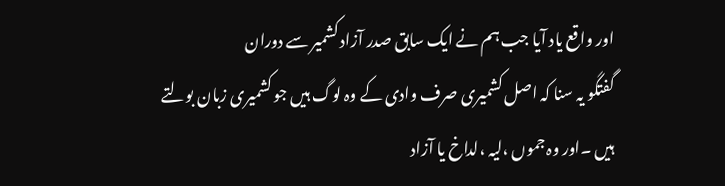اور واقع یاد آیا جب ہم نے ایک سابق صدر آزاد کشمیر سے دوران
گفتگو یہ سنا کہ اصل کشمیری صرف وادی کے وہ لوگ ہیں جو کشمیری زبان بولتے
ہیں ۔اور وہ جموں ،لیہ ،لداخ یا آزاد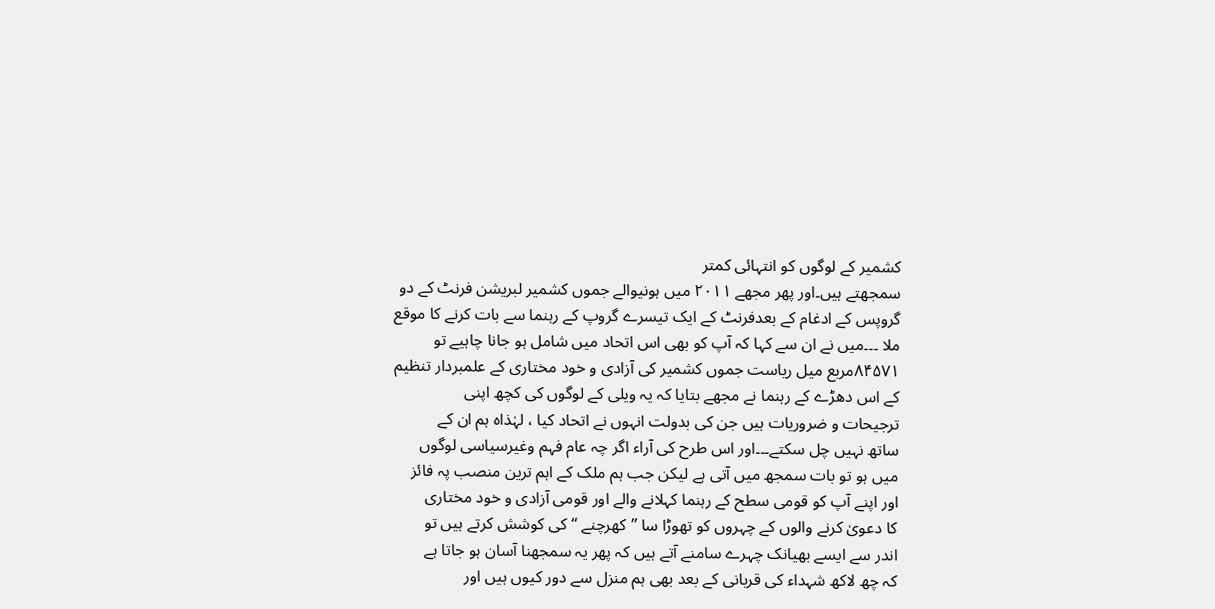کشمیر کے لوگوں کو انتہائی کمتر
سمجھتے ہیں۔اور پھر مجھے ۲۰۱۱ میں ہونیوالے جموں کشمیر لبریشن فرنٹ کے دو
گروپس کے ادغام کے بعدفرنٹ کے ایک تیسرے گروپ کے رہنما سے بات کرنے کا موقع
ملا ۔۔۔میں نے ان سے کہا کہ آپ کو بھی اس اتحاد میں شامل ہو جانا چاہیے تو
۸۴۵۷۱مربع میل ریاست جموں کشمیر کی آزادی و خود مختاری کے علمبردار تنظیم
کے اس دھڑے کے رہنما نے مجھے بتایا کہ یہ ویلی کے لوگوں کی کچھ اپنی
ترجیحات و ضروریات ہیں جن کی بدولت انہوں نے اتحاد کیا ، لہٰذاہ ہم ان کے
ساتھ نہیں چل سکتے۔۔۔اور اس طرح کی آراء اگر چہ عام فہم وغیرسیاسی لوگوں
میں ہو تو بات سمجھ میں آتی ہے لیکن جب ہم ملک کے اہم ترین منصب پہ فائز
اور اپنے آپ کو قومی سطح کے رہنما کہلانے والے اور قومی آزادی و خود مختاری
کا دعویٰ کرنے والوں کے چہروں کو تھوڑا سا ’’کھرچنے ‘‘کی کوشش کرتے ہیں تو
اندر سے ایسے بھیانک چہرے سامنے آتے ہیں کہ پھر یہ سمجھنا آسان ہو جاتا ہے
کہ چھ لاکھ شہداء کی قربانی کے بعد بھی ہم منزل سے دور کیوں ہیں اور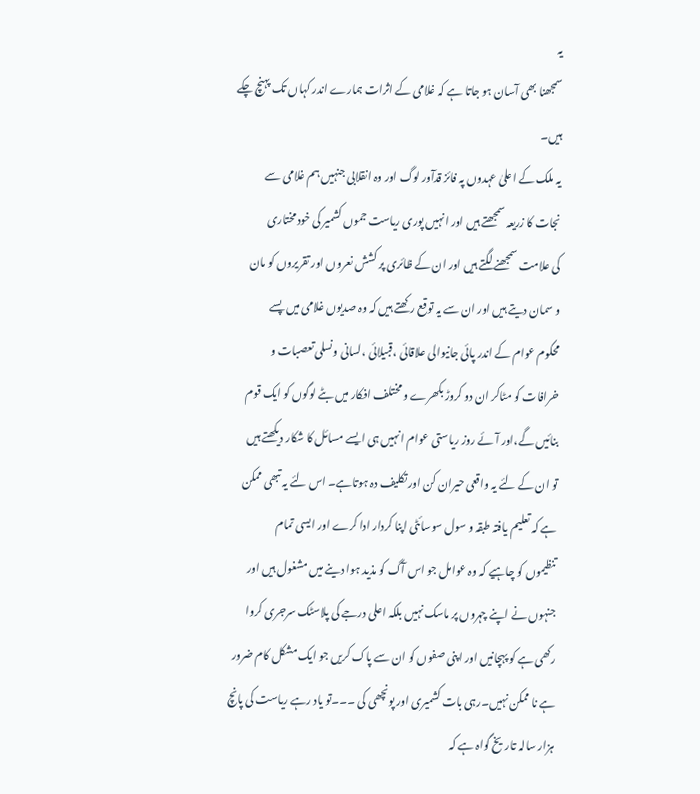یہ
سمجھنا بھی آسان ہو جاتا ہے کہ غلامی کے اثرات ہمارے اندر کہاں تک پہنچ چکے
ہیں۔
یہ ملک کے اعلیٰ عہدوں پہ فائز قدآور لوگ اور وہ انقلابی جنہیں ہم غلامی سے
نجات کا زریعہ سمجھتے ہیں اور انہیں پوری ریاست جموں کشمیر کی خود مختاری
کی علامت سمجھنے لگتے ہیں اور ان کے ظائری پر کشش نعروں اور تقریروں کو مان
و سمان دیتے ہیں اور ان سے یہ توقع رکھتے ہیں کہ وہ صدیوں غلامی میں پسے
محکوم عوام کے اندر پائی جانیوالی علاقائی ،قبیلائی ،لسانی ونسلی تعصبات و
خرافات کو مٹاکر ان دو کروڑ بکھرے و مختلف افکار میں بٹے لوگوں کو ایک قوم
بنائیں گے،اور آئے روز ریاستی عوام انہیں ہی ایسے مسائل کا شکار دیکھتے ہیں
تو ان کے لئے یہ واقعی حیران کن اور تکلیف دہ ہوتاہے۔ اس لئے یہ تبھی ممکن
ہے کہ تعلیم یافتہ طبقہ و سول سوسائٹی اپنا کردار ادا کرے اور ایسی تمام
تنظیموں کو چاہیے کہ وہ عوامل جو اس آگ کو مذید ہوا دینے میں مشغول ہیں اور
جنہوں نے اپنے چہروں پر ماسک نہیں بلکہ اعلی درجے کی پلاسٹک سرجری کروا
رکھی ہے کو پہچانیں اور اپنی صفوں کو ان سے پاک کریں جو ایک مشکل کام ضرور
ہے نا ممکن نہیں۔رہی بات کشمیری اور پونچھی کی ۔۔۔تو یاد رہے ریاست کی پانچ
ہزار سالہ تاریخ گواہ ہے کہ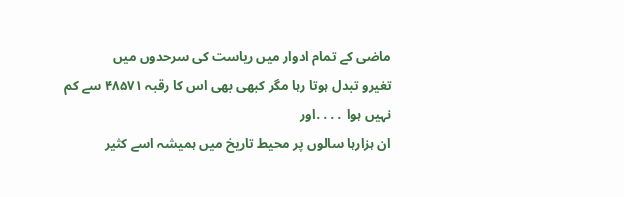ماضی کے تمام ادوار میں ریاست کی سرحدوں میں
تغیرو تبدل ہوتا رہا مگر کبھی بھی اس کا رقبہ ۴۸۵۷۱ سے کم نہیں ہوا ․․․․اور
ان ہزارہا سالوں پر محیط تاریخ میں ہمیشہ اسے کثیر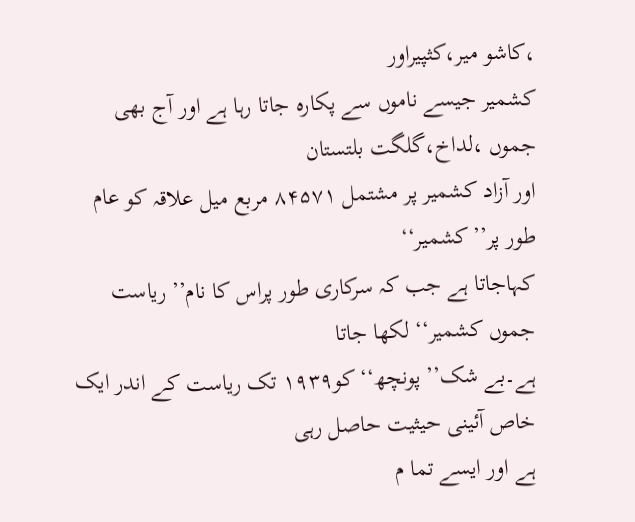،کاشو میر،کثپیراور
کشمیر جیسے ناموں سے پکارہ جاتا رہا ہے اور آج بھی جموں ،لداخ،گلگت بلتستان
اور آزاد کشمیر پر مشتمل ۸۴۵۷۱ مربع میل علاقہ کو عام طور پر’’کشمیر‘‘
کہاجاتا ہے جب کہ سرکاری طور پراس کا نام’’ ریاست جموں کشمیر‘‘ لکھا جاتا
ہے۔بے شک’’ پونچھ‘‘ کو۱۹۳۹ تک ریاست کے اندر ایک خاص آئینی حیثیت حاصل رہی
ہے اور ایسے تما م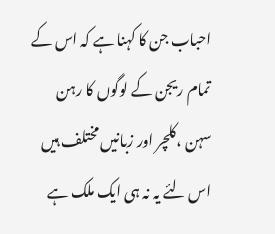احباب جن کا کہنا ہے کہ اس کے تمام ریجن کے لوگوں کا رہن
سہن ،کلچر اور زبانیں مختلف ہیں اس لئے یہ نہ ہی ایک ملک ہے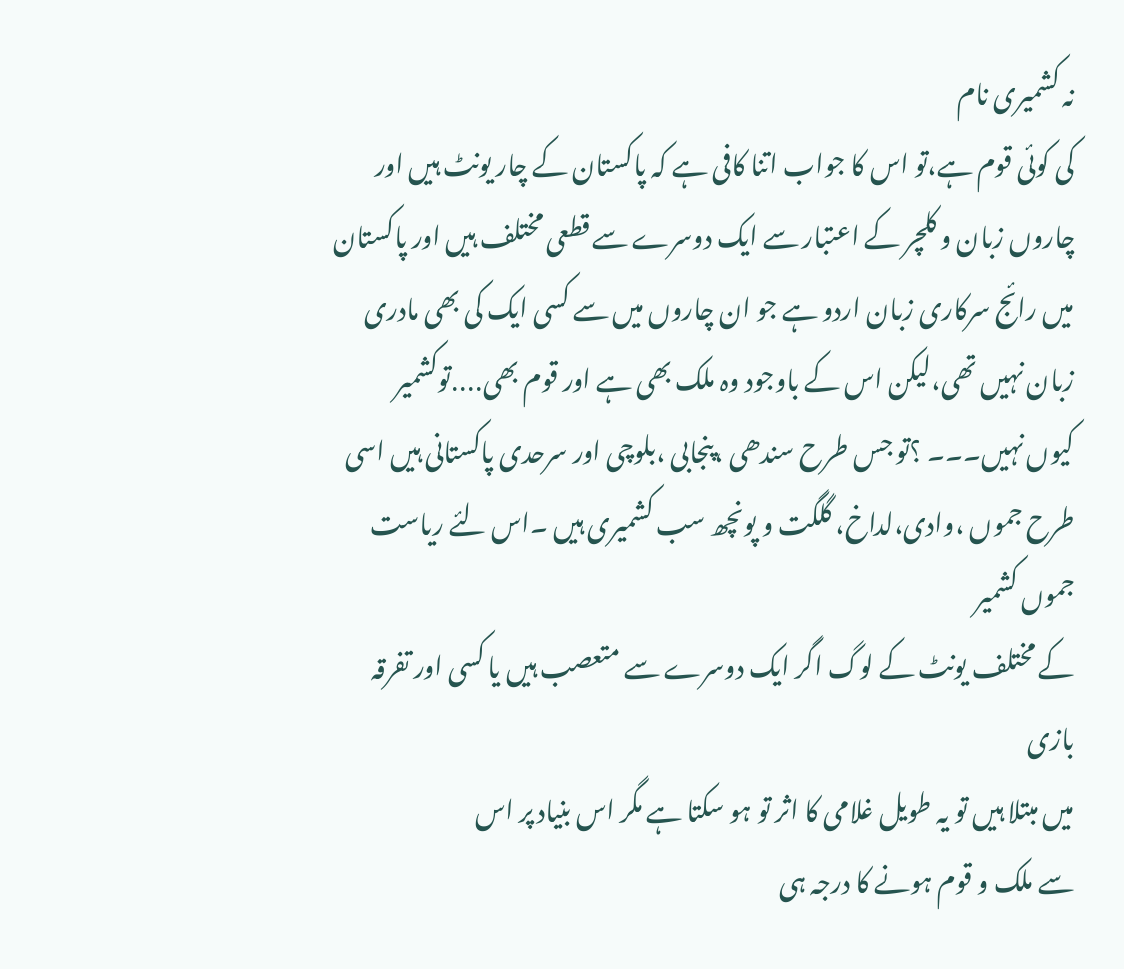نہ کشمیری نام
کی کوئی قوم ہے،تو اس کا جواب اتنا کافی ہے کہ پاکستان کے چار یونٹ ہیں اور
چاروں زبان و کلچر کے اعتبار سے ایک دوسرے سے قطعی مختلف ہیں اور پاکستان
میں رائج سرکاری زبان اردو ہے جو ان چاروں میں سے کسی ایک کی بھی مادری
زبان نہیں تھی،لیکن اس کے باوجود وہ ملک بھی ہے اور قوم بھی․․․․توکشمیر
کیوں نہیں۔۔۔ ؟تو جس طرح سندھی ،پنجابی ،بلوچی اور سرحدی پاکستانی ہیں اسی
طرح جموں ،وادی،لداخ، گلگت و پونچھ سب کشمیری ہیں ۔اس لئے ریاست جموں کشمیر
کے مختلف یونٹ کے لوگ اگر ایک دوسرے سے متعصب ہیں یا کسی اور تفرقہ بازی
میں مبتلا ہیں تو یہ طویل غلامی کا اثر تو ہو سکتا ہے مگر اس بنیاد پر اس
سے ملک و قوم ہونے کا درجہ ہی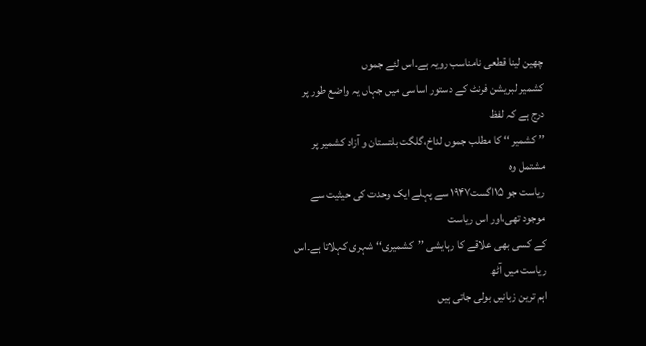چھین لینا قطعی نامناسب رویہ ہے۔اس لئے جموں
کشمیر لبریشن فرنٹ کے دستور اساسی میں جہاں یہ واضع طور پر درج ہے کہ لفظ
’’ کشمیر ‘‘ کا مطلب جموں لداخ،گلگت بلتستان و آزاد کشمیر پر مشتمل وہ
ریاست جو ۱۵اگست۱۹۴۷ سے پہلے ایک وحدت کی حیثیت سے موجود تھی،اور اس ریاست
کے کسی بھی علاقے کا رہایشی ’’کشمیری‘‘ شہری کہلاتا ہے۔اس ریاست میں آٹھ
اہم ترین زبانیں بولی جاتی ہیں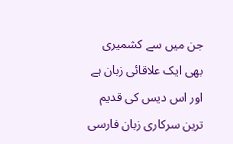جن میں سے کشمیری بھی ایک علاقائی زبان ہے
اور اس دیس کی قدیم ترین سرکاری زبان فارسی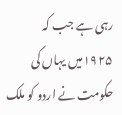رہی ہے جب کہ ۱۹۲۵میں یہاں کی
حکومت نے اردو کو ملک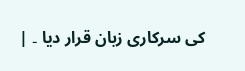کی سرکاری زبان قرار دیا ۔ |